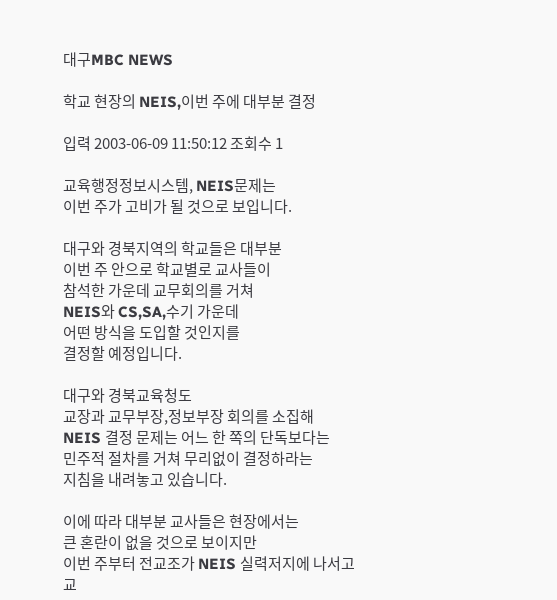대구MBC NEWS

학교 현장의 NEIS,이번 주에 대부분 결정

입력 2003-06-09 11:50:12 조회수 1

교육행정정보시스템, NEIS문제는
이번 주가 고비가 될 것으로 보입니다.

대구와 경북지역의 학교들은 대부분
이번 주 안으로 학교별로 교사들이
참석한 가운데 교무회의를 거쳐
NEIS와 CS,SA,수기 가운데
어떤 방식을 도입할 것인지를
결정할 예정입니다.

대구와 경북교육청도
교장과 교무부장,정보부장 회의를 소집해
NEIS 결정 문제는 어느 한 쪽의 단독보다는
민주적 절차를 거쳐 무리없이 결정하라는
지침을 내려놓고 있습니다.

이에 따라 대부분 교사들은 현장에서는
큰 혼란이 없을 것으로 보이지만
이번 주부터 전교조가 NEIS 실력저지에 나서고
교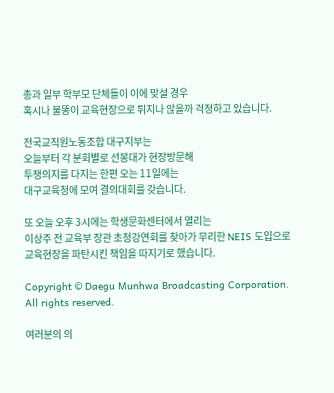총과 일부 학부모 단체들이 이에 맞설 경우
혹시나 불똥이 교육현장으로 튀지나 않을까 걱정하고 있습니다.

전국교직원노동조합 대구지부는
오늘부터 각 분회별로 선봉대가 현장방문해
투쟁의지를 다지는 한편 오는 11일에는
대구교육청에 모여 결의대회를 갖습니다.

또 오늘 오후 3시에는 학생문화센터에서 열리는
이상주 전 교육부 장관 초청강연회를 찾아가 무리한 NEIS 도입으로 교육현장을 파탄시킨 책임을 따지기로 했습니다.

Copyright © Daegu Munhwa Broadcasting Corporation. All rights reserved.

여러분의 의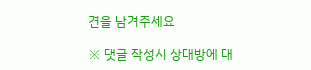견을 남겨주세요

※ 댓글 작성시 상대방에 대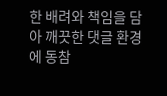한 배려와 책임을 담아 깨끗한 댓글 환경에 동참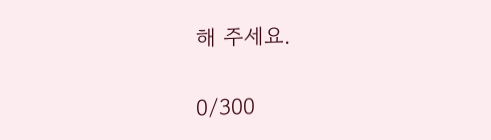해 주세요.

0/300